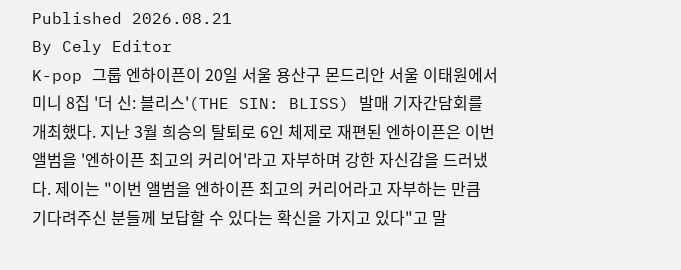Published 2026.08.21
By Cely Editor
K-pop 그룹 엔하이픈이 20일 서울 용산구 몬드리안 서울 이태원에서 미니 8집 '더 신: 블리스'(THE SIN: BLISS) 발매 기자간담회를 개최했다. 지난 3월 희승의 탈퇴로 6인 체제로 재편된 엔하이픈은 이번 앨범을 '엔하이픈 최고의 커리어'라고 자부하며 강한 자신감을 드러냈다. 제이는 "이번 앨범을 엔하이픈 최고의 커리어라고 자부하는 만큼 기다려주신 분들께 보답할 수 있다는 확신을 가지고 있다"고 말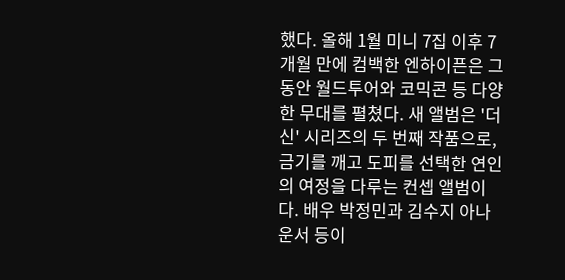했다. 올해 1월 미니 7집 이후 7개월 만에 컴백한 엔하이픈은 그동안 월드투어와 코믹콘 등 다양한 무대를 펼쳤다. 새 앨범은 '더 신' 시리즈의 두 번째 작품으로, 금기를 깨고 도피를 선택한 연인의 여정을 다루는 컨셉 앨범이다. 배우 박정민과 김수지 아나운서 등이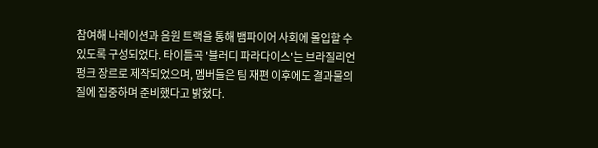참여해 나레이션과 음원 트랙을 통해 뱀파이어 사회에 몰입할 수 있도록 구성되었다. 타이틀곡 '블러디 파라다이스'는 브라질리언 펑크 장르로 제작되었으며, 멤버들은 팀 재편 이후에도 결과물의 질에 집중하며 준비했다고 밝혔다.